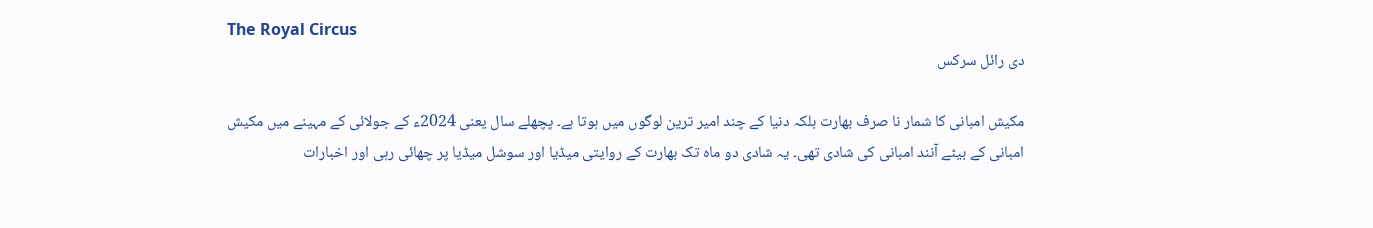The Royal Circus
دی رائل سرکس

مکیش امبانی کا شمار نا صرف بھارت بلکہ دنیا کے چند امیر ترین لوگوں میں ہوتا ہے۔ پچھلے سال یعنی 2024ء کے جولائی کے مہینے میں مکیش امبانی کے بیٹے آنند امبانی کی شادی تھی۔ یہ شادی دو ماہ تک بھارت کے روایتی میڈیا اور سوشل میڈیا پر چھائی رہی اور اخبارات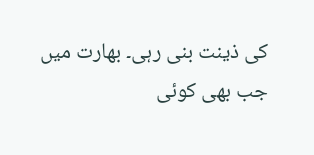کی ذینت بنی رہی۔ بھارت میں جب بھی کوئی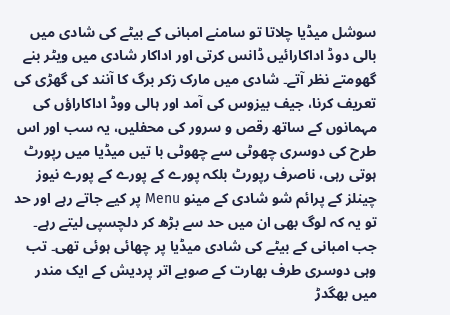سوشل میڈیا چلاتا تو سامنے امبانی کے بیٹے کی شادی میں بالی دوڈ اداکارائیں ڈانس کرتی اور اداکار شادی میں ویٹر بنے گھومتے نظر آتے۔ شادی میں مارک زکر برگ کا آنند کی گھڑی کی تعریف کرنا، جیف بیزوس کی آمد اور ہالی ووڈ اداکاراؤں کی مہمانوں کے ساتھ رقص و سرور کی محفلیں، یہ سب اور اس طرح کی دوسری چھوٹی سے چھوٹی با تیں میڈیا میں رپورٹ ہوتی رہی، ناصرف رپورٹ بلکہ پورے کے پورے کے پورے نیوز چینلز کے پرائم شو شادی کے مینو Menu پر کیے جاتے رہے اور حد تو یہ کہ لوگ بھی ان میں حد سے بڑھ کر دلچسپی لیتے رہے۔
جب امبانی کے بیٹے کی شادی میڈیا پر چھائی ہوئی تھی۔ تب وہی دوسری طرف بھارت کے صوبے اتر پردیش کے ایک مندر میں بھگدڑ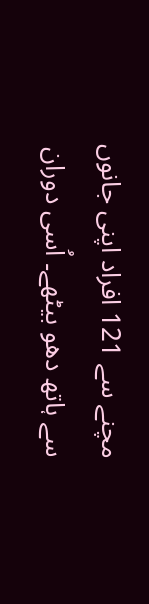مچنے سے 121 افراد اپنی جانوں سے ہاتھ دھو بیٹھے۔ اُسی دوران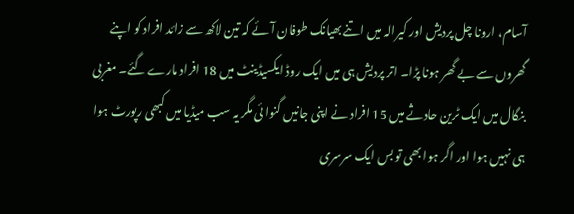آسام، ارونا چل پردیش اور کیرالہ میں اتنے بھیانک طوفان آئے کہ تین لاکھ سے زائد افراد کو اپنے گھروں سے بے گھر ہونا پڑا۔ اتر پردیش ہی میں ایک روڈ ایکسیڈینٹ میں 18 افراد مارے گئے۔ مغربی بنگال میں ایک ٹرین حادثے میں 15 افراد نے اپنی جانیں گنوا ئی مگر یہ سب میڈیا میں کبھی رپورٹ ہوا ہی نہیں ہوا اور اگر ہوا بھی تو بس ایک سرسری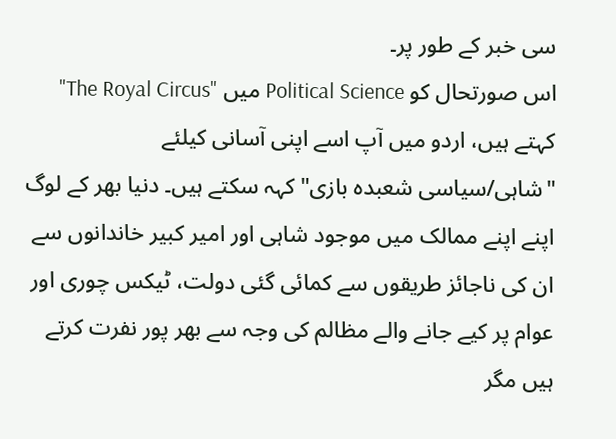سی خبر کے طور پر۔
اس صورتحال کو Political Science میں "The Royal Circus" کہتے ہیں، اردو میں آپ اسے اپنی آسانی کیلئے "شاہی/سیاسی شعبدہ بازی" کہہ سکتے ہیں۔ دنیا بھر کے لوگ اپنے اپنے ممالک میں موجود شاہی اور امیر کبیر خاندانوں سے ان کی ناجائز طریقوں سے کمائی گئی دولت، ٹیکس چوری اور عوام پر کیے جانے والے مظالم کی وجہ سے بھر پور نفرت کرتے ہیں مگر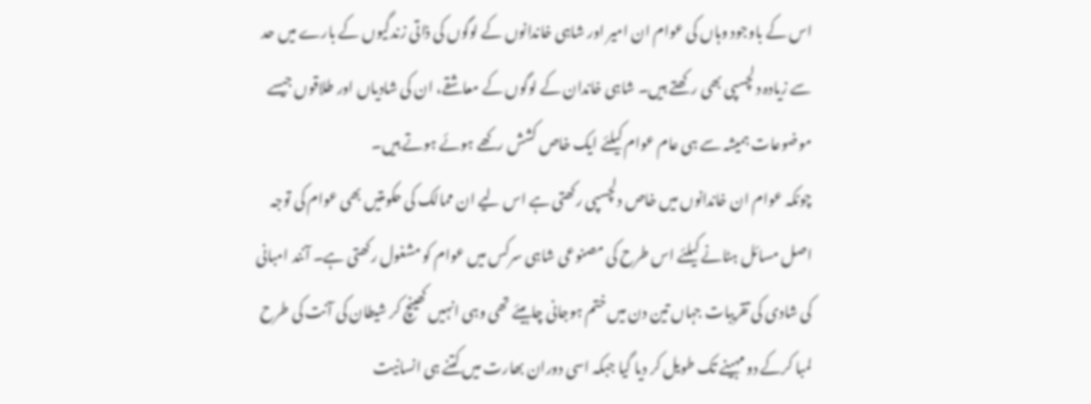اس کے باوجود وہاں کی عوام ان امیر اور شاہی خاندانوں کے لوگوں کی ذاتی زندگیوں کے بارے میں حد سے زیادہ دلچسپی بھی رکھتے ہیں۔ شاہی خاندان کے لوگوں کے معاشقے، ان کی شادیاں اور طلاقوں جیسے موضوعات ہمیشہ سے ہی عام عوام کیلئے ایک خاص کشش رکھے ہوئے ہوتے ہیں۔
چونکہ عوام ان خاندانوں میں خاص دلچسپی رکھتی ہے اس لیے ان ممالک کی حکومتیں بھی عوام کی توجہ اصل مسائل ہٹانے کیلئے اس طرح کی مصنوعی شاہی سرکس میں عوام کو مشغول رکھتی ہے۔ آنند امبانی کی شادی کی تقریبات جہاں تین دن میں ختم ہوجانی چاہیئے تھی وہی انہیں کھینچ کر شیطان کی آنت کی طرح لمبا کرکے دو مہینے تک طویل کر دیا گیا جبکہ اسی دوران بھارت میں کتنے ہی انسانیت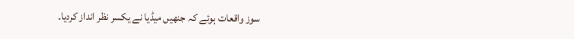سوز واقعات ہوئے کہ جنھیں میڈیا نے یکسر نظر انداز کردیا۔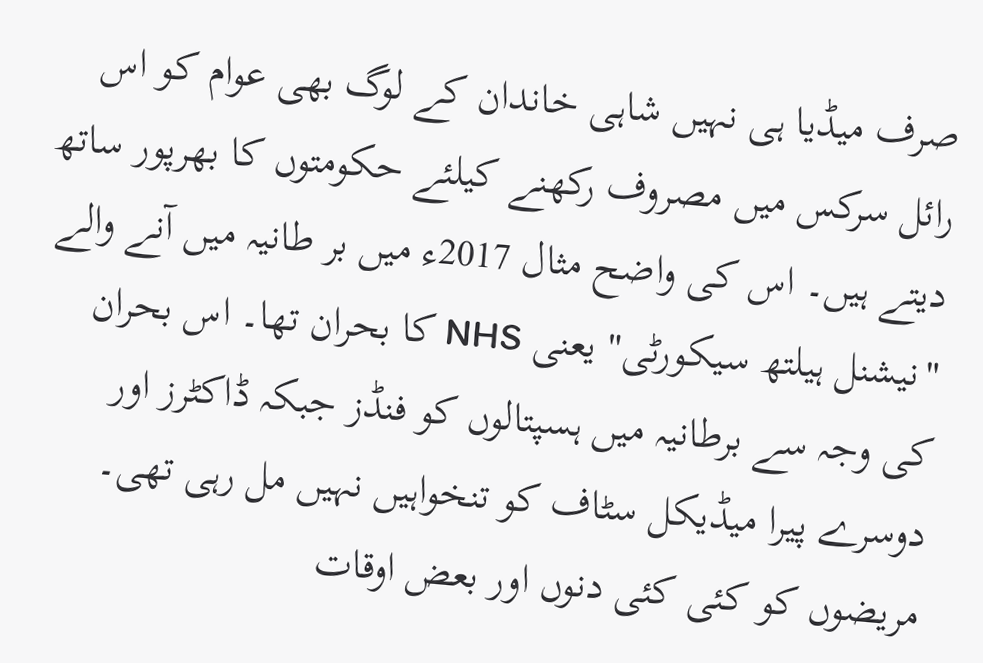صرف میڈیا ہی نہیں شاہی خاندان کے لوگ بھی عوام کو اس رائل سرکس میں مصروف رکھنے کیلئے حکومتوں کا بھرپور ساتھ دیتے ہیں۔ اس کی واضح مثال 2017ء میں بر طانیہ میں آنے والے "نیشنل ہیلتھ سیکورٹی" یعنی NHS کا بحران تھا۔ اس بحران کی وجہ سے برطانیہ میں ہسپتالوں کو فنڈز جبکہ ڈاکٹرز اور دوسرے پیرا میڈیکل سٹاف کو تنخواہیں نہیں مل رہی تھی۔ مریضوں کو کئی کئی دنوں اور بعض اوقات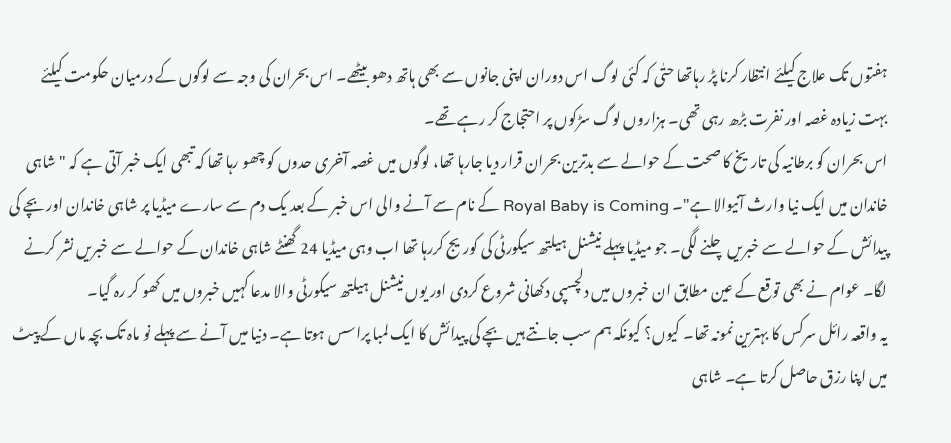ہفتوں تک علاج کیلئے انتظار کرنا پڑ رہاتھا حتٰی کہ کئی لوگ اس دوران اپنی جانوں سے بھی ہاتھ دھو بیٹھے۔ اس بحران کی وجہ سے لوگوں کے درمیان حکومت کیلئے بہت زیادہ غصہ اور نفرت بڑھ رہی تھی۔ ہزاروں لوگ سڑکوں پر احتجاج کر رہے تھے۔
اس بحران کو برطانیہ کی تاریخ کا صحت کے حوالے سے بدترین بحران قرار دیا جارہا تھا، لوگوں میں غصہ آخری حدوں کو چھو رہا تھا کہ تبھی ایک خبر آتی ہے کہ "شاہی خاندان میں ایک نیا وارث آنیوالا ہے"۔ Royal Baby is Coming کے نام سے آنے والی اس خبر کے بعد یک دم سے سارے میڈیا پر شاہی خاندان اور بچے کی پیدائش کے حوالے سے خبریں چلنے لگی۔ جو میڈیا پہلے نیشنل ہیلتھ سیکورٹی کی کوریج کررہا تھا اب وہی میڈیا 24 گھنٹے شاہی خاندان کے حوالے سے خبریں نشر کرنے لگا۔ عوام نے بھی توقع کے عین مطابق ان خبروں میں دلچسپی دکھانی شروع کردی اور یوں نیشنل ہیلتھ سیکورٹی والا مدعا کہیں خبروں میں کھو کر رہ گیا۔
یہ واقعہ رائل سرکس کا بہترین نمونہ تھا۔ کیوں؟ کیونکہ ہم سب جانتے ہیں بچے کی پیدائش کا ایک لمبا پراسس ہوتا ہے۔ دنیا میں آنے سے پہلے نو ماہ تک بچہ ماں کے پیٹ میں اپنا رزق حاصل کرتا ہے۔ شاہی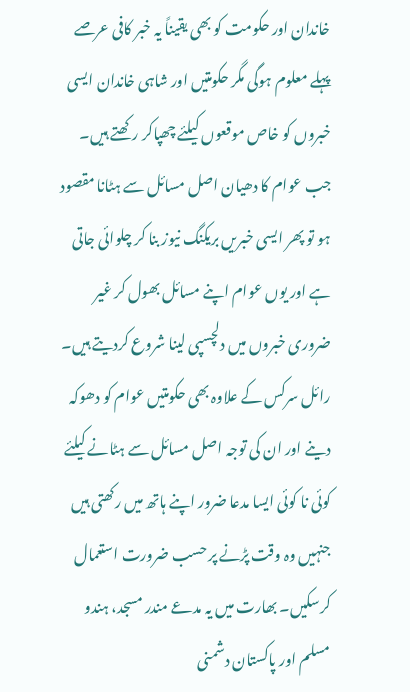خاندان اور حکومت کو بھی یقیناً یہ خبر کافی عرصے پہلے معلوم ہوگی مگر حکومتیں اور شاہی خاندان ایسی خبروں کو خاص موقعوں کیلئے چھپاکر رکھتے ہیں۔ جب عوام کا دھیان اصل مسائل سے ہٹانا مقصود ہو تو پھر ایسی خبریں بریکنگ نیوز بنا کر چلوائی جاتی ہے اور یوں عوام اپنے مسائل بھول کر غیر ضروری خبروں میں دلچسپی لینا شروع کردیتے ہیں۔
رائل سرکس کے علاوہ بھی حکومتیں عوام کو دھوکہ دینے اور ان کی توجہ اصل مسائل سے ہٹانے کیلئے کوئی نا کوئی ایسا مدعا ضرور اپنے ہاتھ میں رکھتی ہیں جنہیں وہ وقت پڑنے پر حسب ضرورت استعمال کرسکیں۔ بھارت میں یہ مدعے مندر مسجد، ہندو مسلم اور پاکستان دشمنی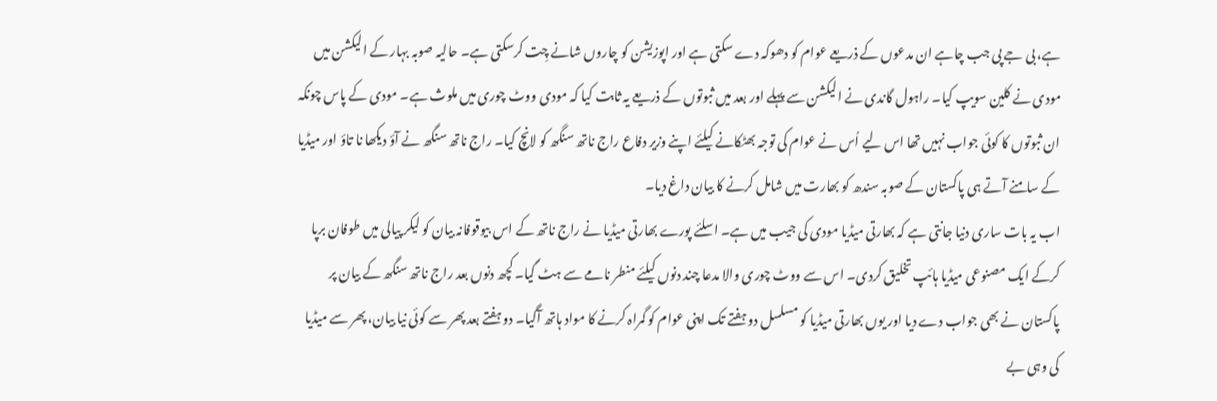ہے، بی جے پی جب چاہے ان مدعوں کے ذریعے عوام کو دھوکہ دے سکتی ہے اور اپوزیشن کو چاروں شانے چِت کرسکتی ہے۔ حالیہ صوبہ بہار کے الیکشن میں مودی نے کلین سویپ کیا۔ راہول گاندی نے الیکشن سے پہلے اور بعد میں ثبوتوں کے ذریعے یہ ثابت کیا کہ مودی ووٹ چوری میں ملوث ہے۔ مودی کے پاس چونکہ ان ثبوتوں کا کوئی جواب نہیں تھا اس لیے اُس نے عوام کی توجہ بھٹکانے کیلئے اپنے وزیر دفاع راج ناتھ سنگھ کو لانچ کیا۔ راج ناتھ سنگھ نے آؤ دیکھا نا تاؤ اور میڈیا کے سامنے آتے ہی پاکستان کے صوبہ سندھ کو بھارت میں شامل کرنے کا بیان داغ دیا۔
اب یہ بات ساری دنیا جانتی ہے کہ بھارتی میڈیا مودی کی جیب میں ہے۔ اسلئے پورے بھارتی میڈیا نے راج ناتھ کے اس بیوقوفانہ بیان کو لیکر پیالی میں طوفان برپا کرکے ایک مصنوعی میڈیا ہائپ تخلیق کردی۔ اس سے ووٹ چوری والا مدعا چند دنوں کیلئے منطر نامے سے ہٹ گیا۔ کچھ دنوں بعد راج ناتھ سنگھ کے بیان پر پاکستان نے بھی جواب دے دیا اور یوں بھارتی میڈیا کو مسلسل دو ہفتے تک اپنی عوام کو گمراہ کرنے کا مواد ہاتھ آگیا۔ دو ہفتے بعد پھر سے کوئی نیا بیان، پھر سے میڈیا کی وہی بے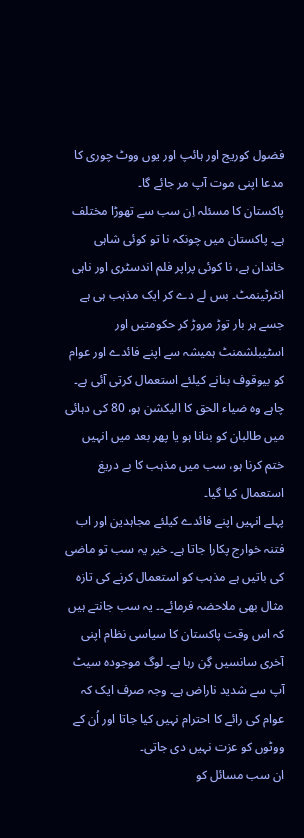فضول کوریج اور ہائپ اور یوں ووٹ چوری کا مدعا اپنی موت آپ مر جائے گا۔
پاکستان کا مسئلہ اِن سب سے تھوڑا مختلف ہے۔ پاکستان میں چونکہ نا تو کوئی شاہی خاندان ہے، نا کوئی پراپر فلم اندسٹری اور ناہی انٹرٹینمٹ۔ بس لے دے کر ایک مذہب ہی ہے جسے ہر بار توڑ مروڑ کر حکومتیں اور اسٹیبلشمنٹ ہمیشہ سے اپنے فائدے اور عوام کو بیوقوف بنانے کیلئے استعمال کرتی آئی ہے۔ چاہے وہ ضیاء الحق کا الیکشن ہو، 80 کی دہائی میں طالبان کو بنانا ہو یا پھر بعد میں انہیں ختم کرنا ہو، سب میں مذہب کا بے دریغ استعمال کیا گیا۔
پہلے انہیں اپنے فائدے کیلئے مجاہدین اور اب فتنہ خوارج پکارا جاتا ہے۔ خیر یہ سب تو ماضی کی باتیں ہے مذہب کو استعمال کرنے کی تازہ مثال بھی ملاحضہ فرمائے۔۔ یہ سب جانتے ہیں کہ اس وقت پاکستان کا سیاسی نظام اپنی آخری سانسیں گِن رہا ہے۔ لوگ موجودہ سیٹ آپ سے شدید ناراض ہے۔ وجہ صرف ایک کہ عوام کی رائے کا احترام نہیں کیا جاتا اور اُن کے ووٹوں کو عزت نہیں دی جاتی۔
ان سب مسائل کو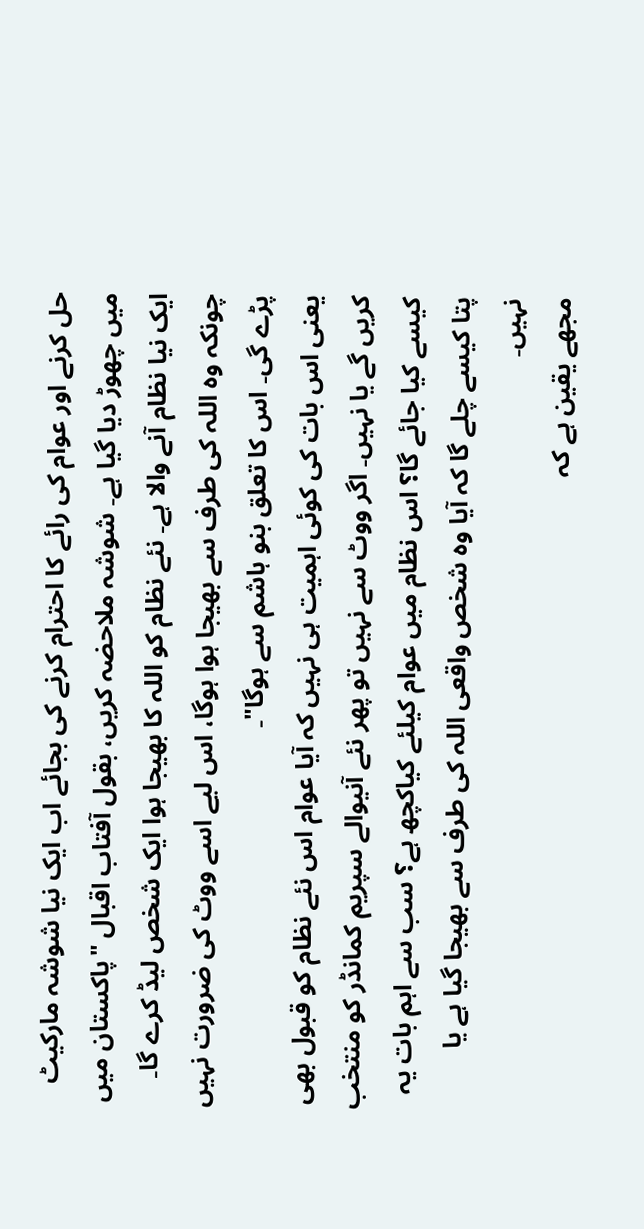حل کرنے اور عوام کی رائے کا احترام کرنے کی بجائے اب ایک نیا شوشہ مارکیٹ میں چھوڑ دیا گیا ہے۔ شوشہ ملاحضہ کریں، بقول آفتاب اقبال "پاکستان میں ایک نیا نظام آنے والا ہے۔ نئے نظام کو اللہ کا بھیجا ہوا ایک شخص لیڈ کرے گا۔ چونکہ وہ اللہ کی طرف سے بھیجا ہوا ہوگا، اس لیے اسے ووٹ کی ضرورت نہیں پڑے گی۔ اس کا تعلق بنو ہاشم سے ہوگا"۔
یعنی اس بات کی کوئی اہمیت ہی نہیں کہ آیا عوام اس نئے نظام کو قبول بھی کریں گے یا نہیں۔ اگر ووٹ سے نہیں تو پھر نئے آنیوالے سپریم کمانڈر کو منتخب کیسے کیا جائے گا؟ اس نظام میں عوام کیلئے کیاکچھ ہے؟ سب سے اہم بات یہ پتا کیسے چلے گا کہ آیا وہ شخص واقعی اللہ کی طرف سے بھیجا گیا ہے یا نہیں۔
مجھے یقین ہے کہ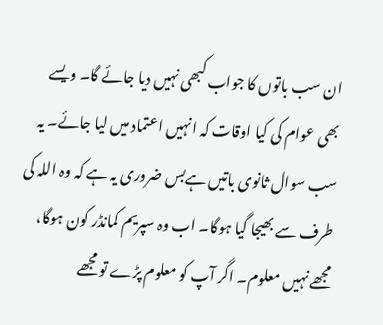ان سب باتوں کا جواب کبھی نہیں دیا جائے گا۔ ویسے بھی عوام کی کیا اوقات کہ انہیں اعتماد میں لیا جائے۔ یہ سب سوال ثانوی باتیں ہےبس ضروری یہ ہے کہ وہ اللہ کی طرف سے بھیجا گیا ہوگا۔ اب وہ سپریم کمانڈر کون ہوگا، مجھے نہیں معلوم۔ اگر آپ کو معلوم پڑے تو مجھے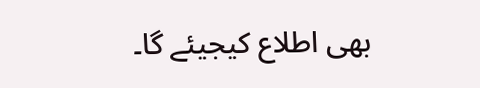بھی اطلاع کیجیئے گا۔